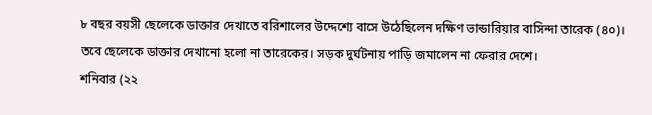৮ বছর বয়সী ছেলেকে ডাক্তার দেখাতে বরিশালের উদ্দেশ্যে বাসে উঠেছিলেন দক্ষিণ ভান্ডারিয়ার বাসিন্দা তারেক (৪০)।
তবে ছেলেকে ডাক্তার দেখানো হলো না তারেকের। সড়ক দুর্ঘটনায় পাড়ি জমালেন না ফেরার দেশে।
শনিবার (২২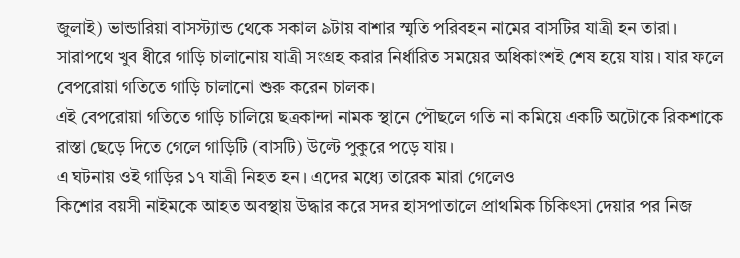জুলাই) ভান্ডারিয়া বাসস্ট্যান্ড থেকে সকাল ৯টায় বাশার স্মৃতি পরিবহন নামের বাসটির যাত্রী হন তারা।
সারাপথে খুব ধীরে গাড়ি চালানোয় যাত্রী সংগ্রহ করার নির্ধারিত সময়ের অধিকাংশই শেষ হয়ে যায়। যার ফলে বেপরোয়া গতিতে গাড়ি চালানো শুরু করেন চালক।
এই বেপরোয়া গতিতে গাড়ি চালিয়ে ছত্রকান্দা নামক স্থানে পৌছলে গতি না কমিয়ে একটি অটোকে রিকশাকে রাস্তা ছেড়ে দিতে গেলে গাড়িটি (বাসটি) উল্টে পুকুরে পড়ে যায়।
এ ঘটনায় ওই গাড়ির ১৭ যাত্রী নিহত হন। এদের মধ্যে তারেক মারা গেলেও
কিশোর বয়সী নাইমকে আহত অবস্থায় উদ্ধার করে সদর হাসপাতালে প্রাথমিক চিকিৎসা দেয়ার পর নিজ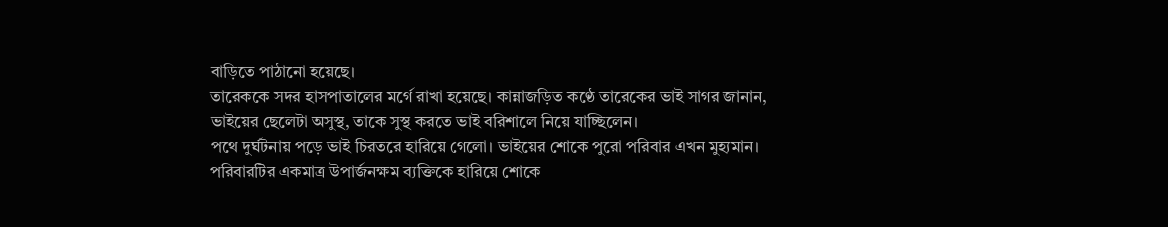বাড়িতে পাঠানো হয়েছে।
তারেককে সদর হাসপাতালের মর্গে রাখা হয়েছে। কান্নাজড়িত কণ্ঠে তারেকের ভাই সাগর জানান,
ভাইয়ের ছেলেটা অসুস্থ, তাকে সুস্থ করতে ভাই বরিশালে নিয়ে যাচ্ছিলেন।
পথে দুর্ঘটনায় পড়ে ভাই চিরতরে হারিয়ে গেলো। ভাইয়ের শোকে পুরো পরিবার এখন মুহ্যমান।
পরিবারটির একমাত্র উপার্জনক্ষম ব্যক্তিকে হারিয়ে শোকে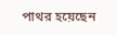পাথর হয়েছেন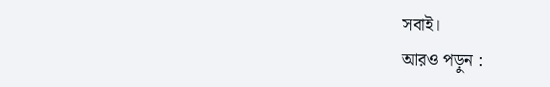সবাই।
আরও পড়ুন :